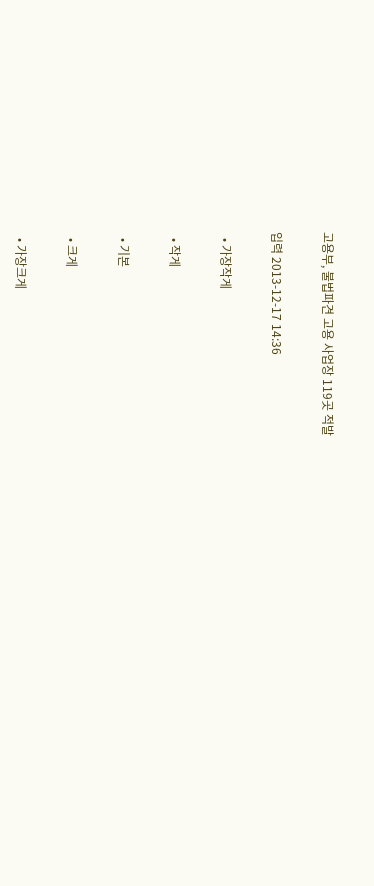고용부, 불법파견 고용 사업장 119곳 적발

입력 2013-12-17 14:36

  • 가장작게

  • 작게

  • 기본

  • 크게

  • 가장크게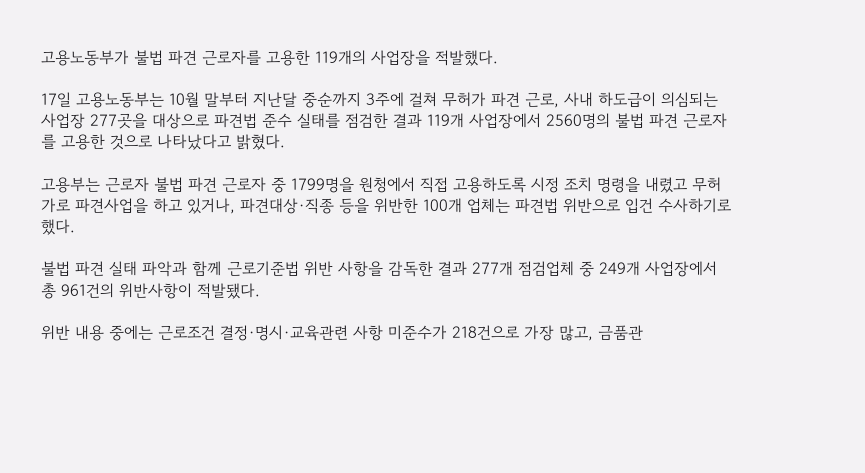고용노동부가 불법 파견 근로자를 고용한 119개의 사업장을 적발했다.

17일 고용노동부는 10월 말부터 지난달 중순까지 3주에 걸쳐 무허가 파견 근로, 사내 하도급이 의심되는 사업장 277곳을 대상으로 파견법 준수 실태를 점검한 결과 119개 사업장에서 2560명의 불법 파견 근로자를 고용한 것으로 나타났다고 밝혔다.

고용부는 근로자 불법 파견 근로자 중 1799명을 원청에서 직접 고용하도록 시정 조치 명령을 내렸고 무허가로 파견사업을 하고 있거나, 파견대상·직종 등을 위반한 100개 업체는 파견법 위반으로 입건 수사하기로 했다.

불법 파견 실태 파악과 함께 근로기준법 위반 사항을 감독한 결과 277개 점검업체 중 249개 사업장에서 총 961건의 위반사항이 적발됐다.

위반 내용 중에는 근로조건 결정·명시·교육관련 사항 미준수가 218건으로 가장 많고, 금품관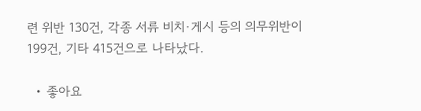련 위반 130건, 각종 서류 비치·게시 등의 의무위반이 199건, 기타 415건으로 나타났다.

  • 좋아요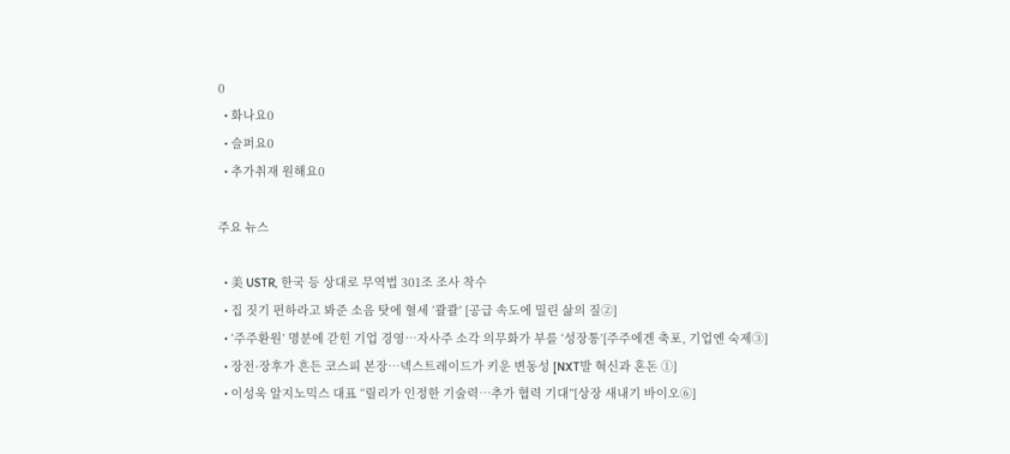0
  • 화나요0
  • 슬퍼요0
  • 추가취재 원해요0

주요 뉴스

  • 美 USTR, 한국 등 상대로 무역법 301조 조사 착수
  • 집 짓기 편하라고 봐준 소음 탓에 혈세 ‘콸콸’ [공급 속도에 밀린 삶의 질②]
  • ‘주주환원’ 명분에 갇힌 기업 경영…자사주 소각 의무화가 부를 ‘성장통’[주주에겐 축포, 기업엔 숙제③]
  • 장전·장후가 흔든 코스피 본장…넥스트레이드가 키운 변동성 [NXT발 혁신과 혼돈 ①]
  • 이성욱 알지노믹스 대표 “릴리가 인정한 기술력…추가 협력 기대”[상장 새내기 바이오⑥]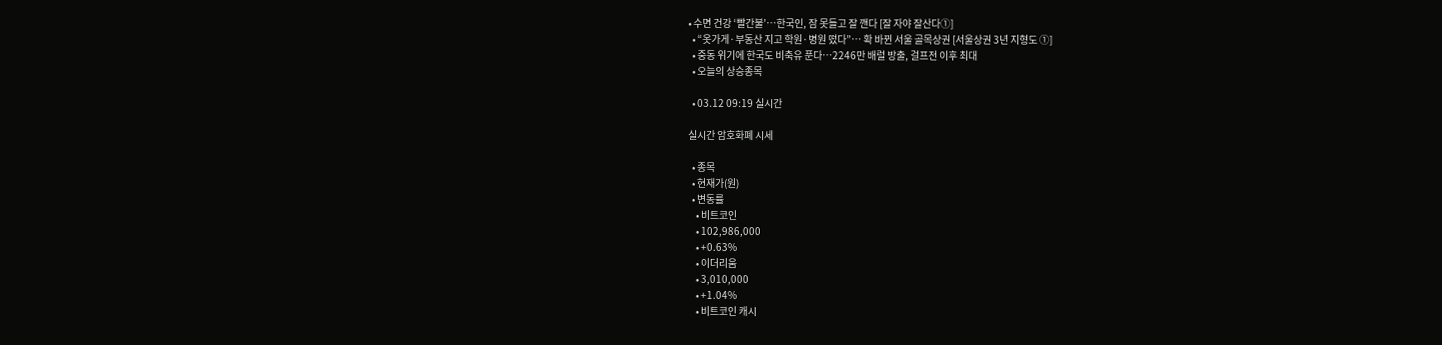• 수면 건강 ‘빨간불’…한국인, 잠 못들고 잘 깬다 [잘 자야 잘산다①]
  • “옷가게·부동산 지고 학원·병원 떴다”… 확 바뀐 서울 골목상권 [서울상권 3년 지형도 ①]
  • 중동 위기에 한국도 비축유 푼다…2246만 배럴 방출, 걸프전 이후 최대
  • 오늘의 상승종목

  • 03.12 09:19 실시간

실시간 암호화폐 시세

  • 종목
  • 현재가(원)
  • 변동률
    • 비트코인
    • 102,986,000
    • +0.63%
    • 이더리움
    • 3,010,000
    • +1.04%
    • 비트코인 캐시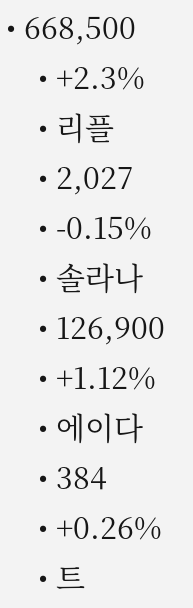• 668,500
    • +2.3%
    • 리플
    • 2,027
    • -0.15%
    • 솔라나
    • 126,900
    • +1.12%
    • 에이다
    • 384
    • +0.26%
    • 트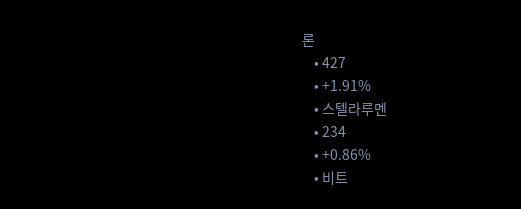론
    • 427
    • +1.91%
    • 스텔라루멘
    • 234
    • +0.86%
    • 비트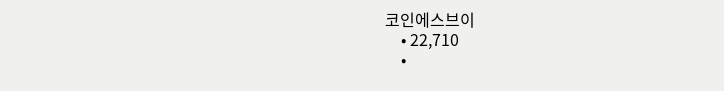코인에스브이
    • 22,710
    •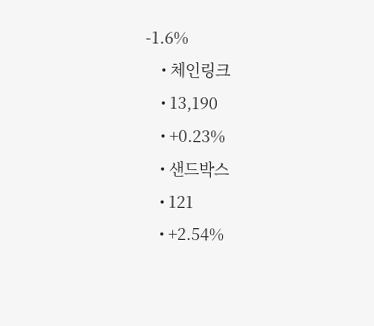-1.6%
    • 체인링크
    • 13,190
    • +0.23%
    • 샌드박스
    • 121
    • +2.54%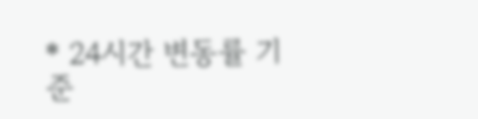* 24시간 변동률 기준